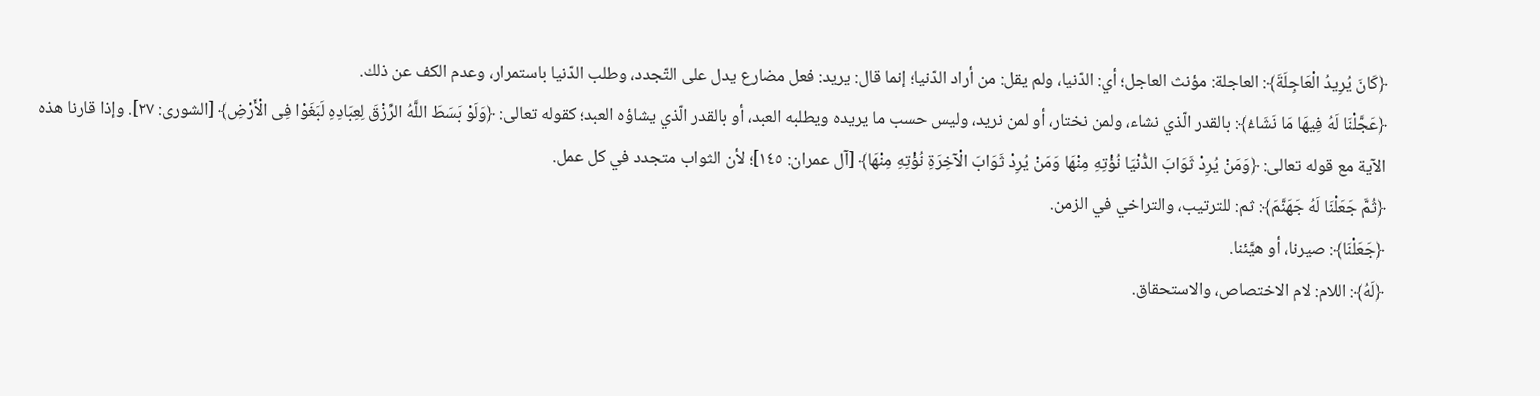﴿كَانَ يُرِيدُ الْعَاجِلَةَ﴾: العاجلة: مؤنث العاجل؛ أي: الدّنيا، ولم يقل: من أراد الدّنيا؛ إنما قال: يريد: فعل مضارع يدل على التّجدد، وطلب الدّنيا باستمرار، وعدم الكف عن ذلك.
﴿عَجَّلْنَا لَهُ فِيهَا مَا نَشَاءُ﴾: بالقدر الّذي نشاء، ولمن نختار، أو لمن نريد، وليس حسب ما يريده ويطلبه العبد، أو بالقدر الّذي يشاؤه العبد؛ كقوله تعالى: ﴿وَلَوْ بَسَطَ اللَّهُ الرِّزْقَ لِعِبَادِهِ لَبَغَوْا فِى الْأَرْضِ﴾ [الشورى: ٢٧]. وإذا قارنا هذه الآية مع قوله تعالى: ﴿وَمَنْ يُرِدْ ثَوَابَ الدُّنْيَا نُؤْتِهِ مِنْهَا وَمَنْ يُرِدْ ثَوَابَ الْآخِرَةِ نُؤْتِهِ مِنْهَا﴾ [آل عمران: ١٤٥]؛ لأن الثواب متجدد في كل عمل.
﴿ثُمَّ جَعَلْنَا لَهُ جَهَنَّمَ﴾: ثم: للترتيب، والتراخي في الزمن.
﴿جَعَلْنَا﴾: صيرنا، أو هيَّئنا.
﴿لَهُ﴾: اللام: لام الاختصاص، والاستحقاق.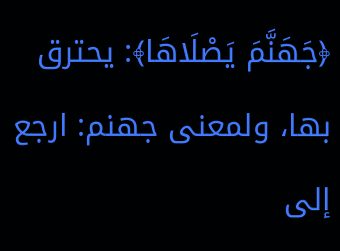﴿جَهَنَّمَ يَصْلَاهَا﴾: يحترق بها، ولمعنى جهنم: ارجع إلى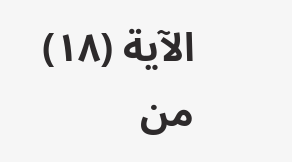الآية (١٨) من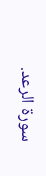سورة الرعد.